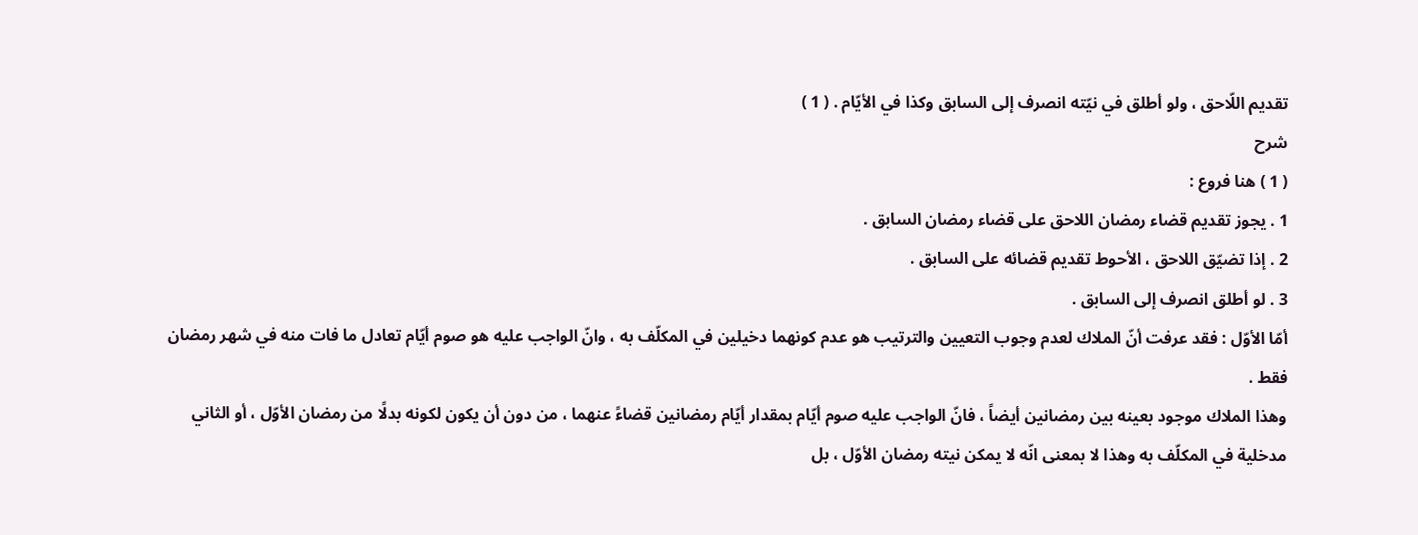تقديم اللّاحق ، ولو أطلق في نيّته انصرف إلى السابق وكذا في الأيّام . ( 1 )
شرح
( 1 ) هنا فروع :
1 . يجوز تقديم قضاء رمضان اللاحق على قضاء رمضان السابق .
2 . إذا تضيّق اللاحق ، الأحوط تقديم قضائه على السابق .
3 . لو أطلق انصرف إلى السابق .
أمّا الأوّل : فقد عرفت أنّ الملاك لعدم وجوب التعيين والترتيب هو عدم كونهما دخيلين في المكلّف به ، وانّ الواجب عليه هو صوم أيّام تعادل ما فات منه في شهر رمضان فقط .
وهذا الملاك موجود بعينه بين رمضانين أيضاً ، فانّ الواجب عليه صوم أيّام بمقدار أيّام رمضانين قضاءً عنهما ، من دون أن يكون لكونه بدلًا من رمضان الأوّل ، أو الثاني مدخلية في المكلّف به وهذا لا بمعنى انّه لا يمكن نيته رمضان الأوّل ، بل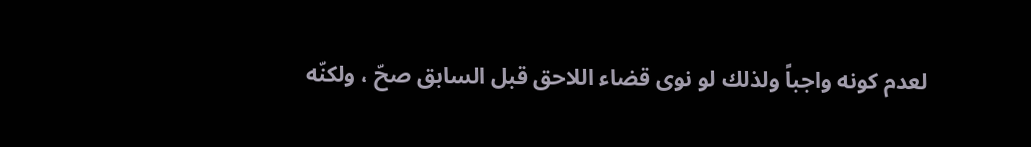لعدم كونه واجباً ولذلك لو نوى قضاء اللاحق قبل السابق صحّ ، ولكنّه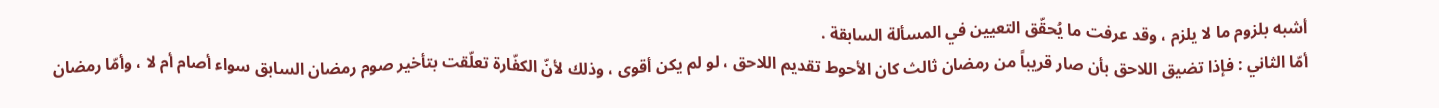أشبه بلزوم ما لا يلزم ، وقد عرفت ما يُحقّق التعيين في المسألة السابقة .
أمّا الثاني : فإذا تضيق اللاحق بأن صار قريباً من رمضان ثالث كان الأحوط تقديم اللاحق ، لو لم يكن أقوى ، وذلك لأنّ الكفّارة تعلّقت بتأخير صوم رمضان السابق سواء أصام أم لا ، وأمّا رمضان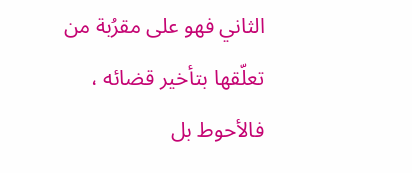الثاني فهو على مقرُبة من تعلّقها بتأخير قضائه ، فالأحوط بل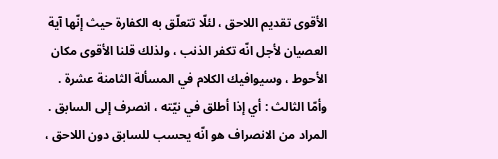الأقوى تقديم اللاحق ، لئلّا تتعلّق به الكفارة حيث إنّها آية العصيان لأجل انّه تكفر الذنب ، ولذلك قلنا الأقوى مكان الأحوط ، وسيوافيك الكلام في المسألة الثامنة عشرة .
وأمّا الثالث : أي إذا أطلق في نيّته ، انصرف إلى السابق .
المراد من الانصراف هو انّه يحسب للسابق دون اللاحق ،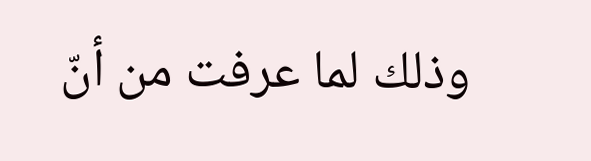وذلك لما عرفت من أنّ